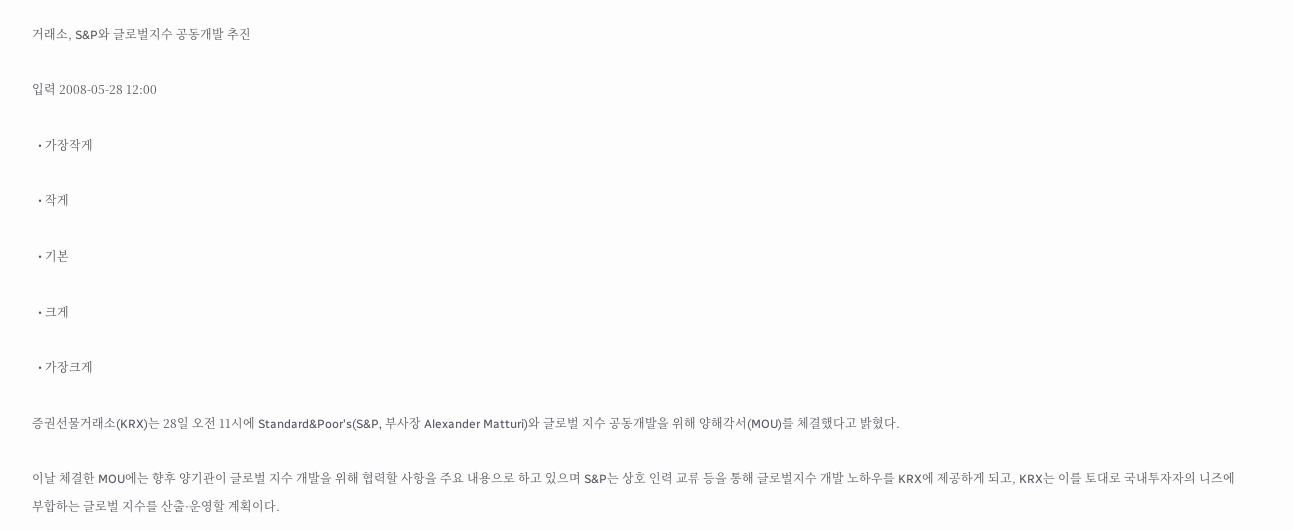거래소, S&P와 글로벌지수 공동개발 추진

입력 2008-05-28 12:00

  • 가장작게

  • 작게

  • 기본

  • 크게

  • 가장크게

증권선물거래소(KRX)는 28일 오전 11시에 Standard&Poor's(S&P, 부사장 Alexander Matturi)와 글로벌 지수 공동개발을 위해 양해각서(MOU)를 체결했다고 밝혔다.

이날 체결한 MOU에는 향후 양기관이 글로벌 지수 개발을 위해 협력할 사항을 주요 내용으로 하고 있으며 S&P는 상호 인력 교류 등을 통해 글로벌지수 개발 노하우를 KRX에 제공하게 되고, KRX는 이를 토대로 국내투자자의 니즈에 부합하는 글로벌 지수를 산출·운영할 계획이다.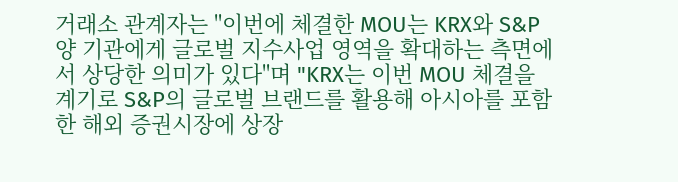거래소 관계자는 "이번에 체결한 MOU는 KRX와 S&P 양 기관에게 글로벌 지수사업 영역을 확대하는 측면에서 상당한 의미가 있다"며 "KRX는 이번 MOU 체결을 계기로 S&P의 글로벌 브랜드를 활용해 아시아를 포함한 해외 증권시장에 상장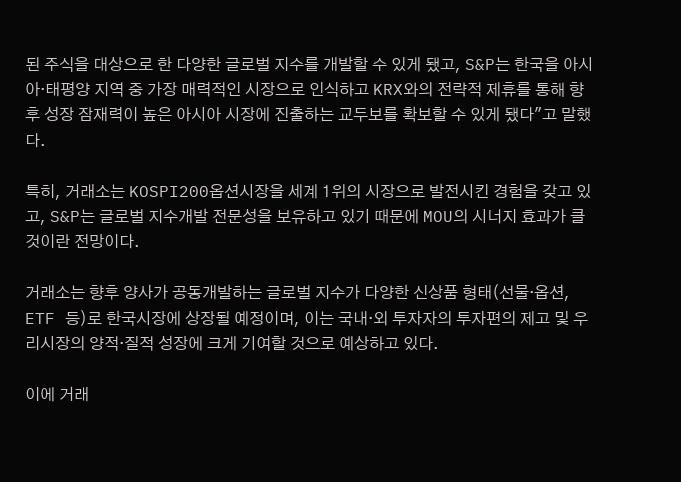된 주식을 대상으로 한 다양한 글로벌 지수를 개발할 수 있게 됐고, S&P는 한국을 아시아·태평양 지역 중 가장 매력적인 시장으로 인식하고 KRX와의 전략적 제휴를 통해 향후 성장 잠재력이 높은 아시아 시장에 진출하는 교두보를 확보할 수 있게 됐다"고 말했다.

특히, 거래소는 KOSPI200옵션시장을 세계 1위의 시장으로 발전시킨 경험을 갖고 있고, S&P는 글로벌 지수개발 전문성을 보유하고 있기 때문에 MOU의 시너지 효과가 클 것이란 전망이다.

거래소는 향후 양사가 공동개발하는 글로벌 지수가 다양한 신상품 형태(선물·옵션, ETF 등)로 한국시장에 상장될 예정이며, 이는 국내·외 투자자의 투자편의 제고 및 우리시장의 양적·질적 성장에 크게 기여할 것으로 예상하고 있다.

이에 거래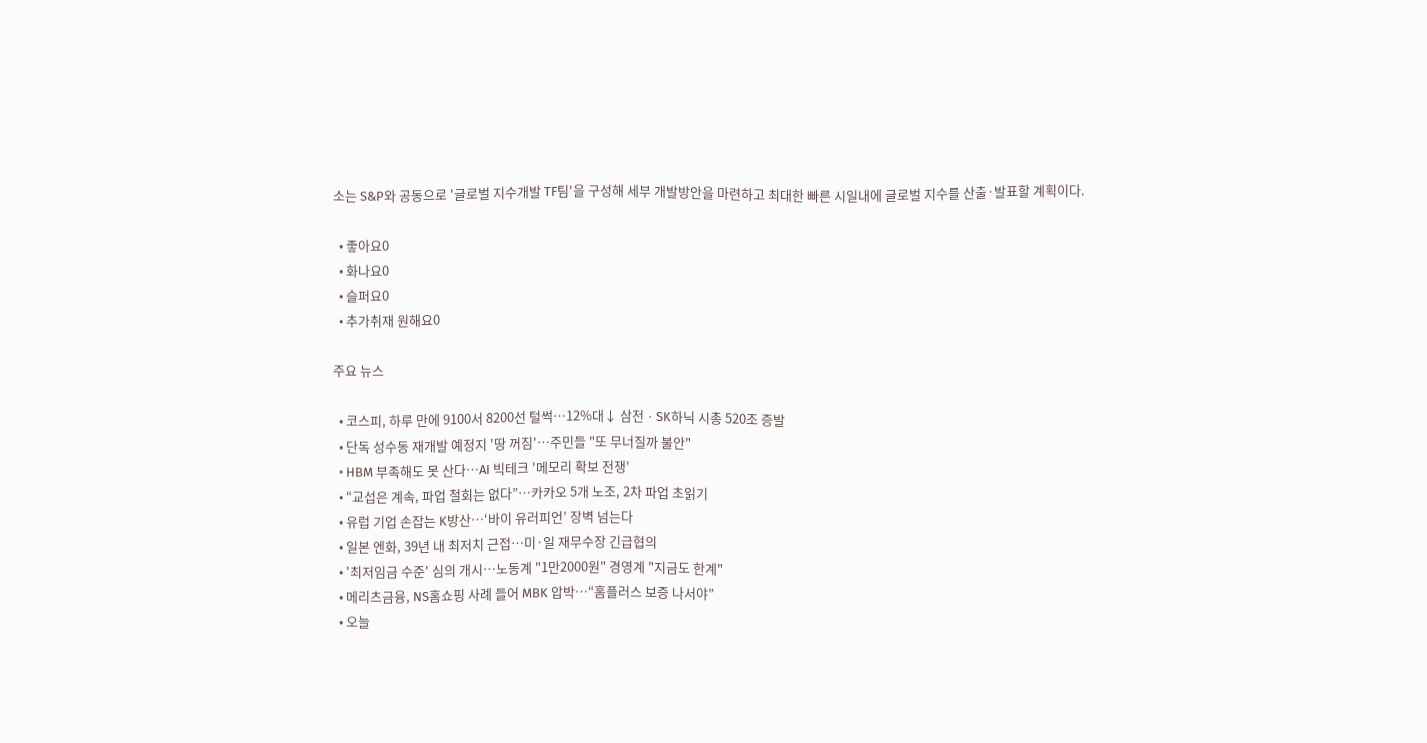소는 S&P와 공동으로 '글로벌 지수개발 TF팀'을 구성해 세부 개발방안을 마련하고 최대한 빠른 시일내에 글로벌 지수를 산출·발표할 계획이다.

  • 좋아요0
  • 화나요0
  • 슬퍼요0
  • 추가취재 원해요0

주요 뉴스

  • 코스피, 하루 만에 9100서 8200선 털썩⋯12%대↓ 삼전ㆍSK하닉 시총 520조 증발
  • 단독 성수동 재개발 예정지 '땅 꺼짐'⋯주민들 "또 무너질까 불안"
  • HBM 부족해도 못 산다…AI 빅테크 '메모리 확보 전쟁'
  • “교섭은 계속, 파업 철회는 없다”…카카오 5개 노조, 2차 파업 초읽기
  • 유럽 기업 손잡는 K방산…‘바이 유러피언’ 장벽 넘는다
  • 일본 엔화, 39년 내 최저치 근접…미·일 재무수장 긴급협의
  • '최저임금 수준' 심의 개시⋯노동계 "1만2000원" 경영계 "지금도 한계"
  • 메리츠금융, NS홈쇼핑 사례 들어 MBK 압박…“홈플러스 보증 나서야”
  • 오늘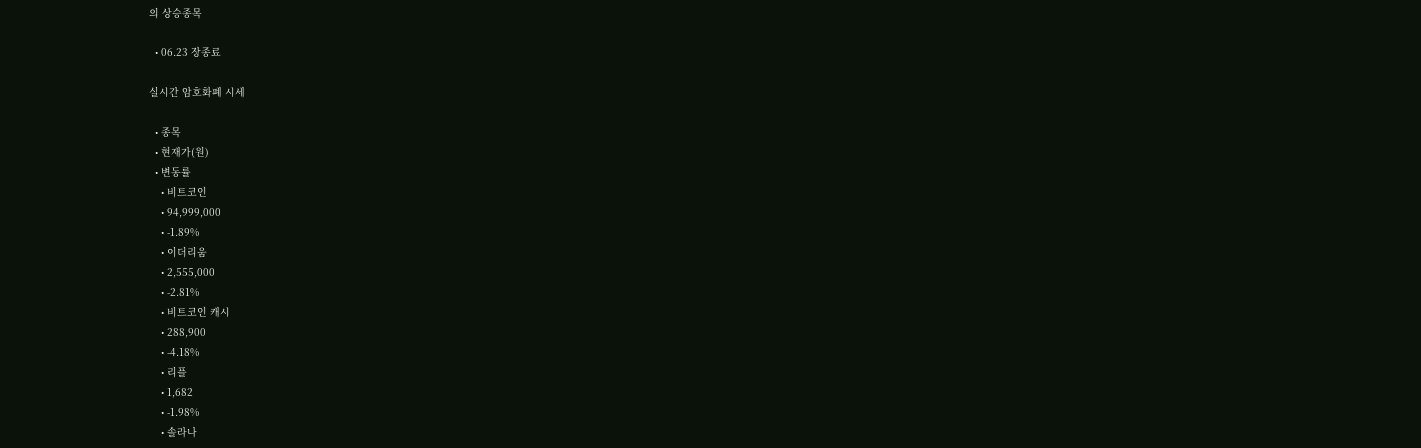의 상승종목

  • 06.23 장종료

실시간 암호화폐 시세

  • 종목
  • 현재가(원)
  • 변동률
    • 비트코인
    • 94,999,000
    • -1.89%
    • 이더리움
    • 2,555,000
    • -2.81%
    • 비트코인 캐시
    • 288,900
    • -4.18%
    • 리플
    • 1,682
    • -1.98%
    • 솔라나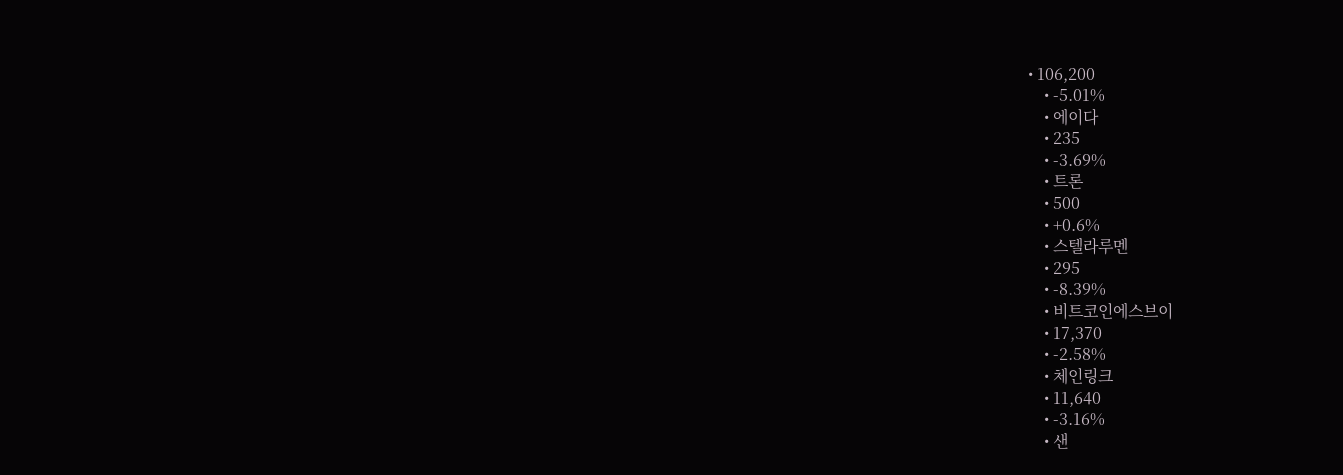• 106,200
    • -5.01%
    • 에이다
    • 235
    • -3.69%
    • 트론
    • 500
    • +0.6%
    • 스텔라루멘
    • 295
    • -8.39%
    • 비트코인에스브이
    • 17,370
    • -2.58%
    • 체인링크
    • 11,640
    • -3.16%
    • 샌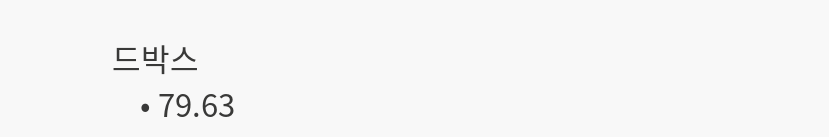드박스
    • 79.63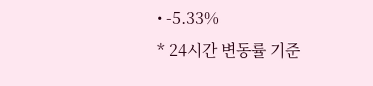• -5.33%
* 24시간 변동률 기준